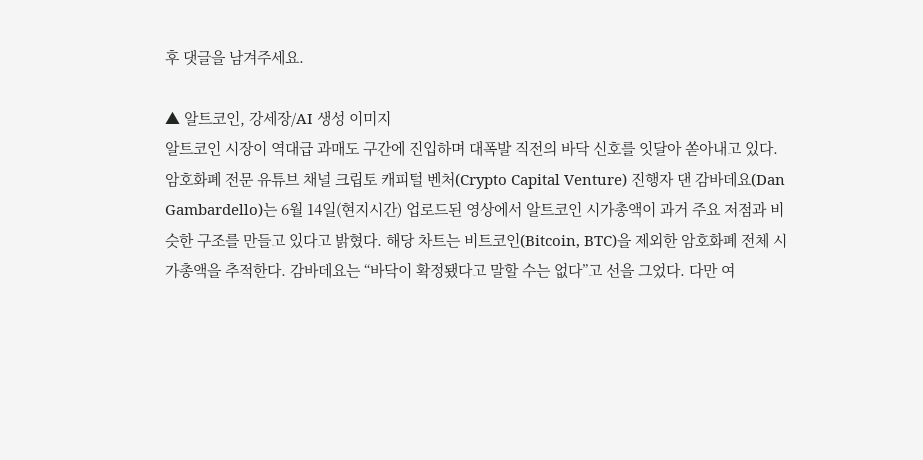후 댓글을 남겨주세요.

▲ 알트코인, 강세장/AI 생성 이미지
알트코인 시장이 역대급 과매도 구간에 진입하며 대폭발 직전의 바닥 신호를 잇달아 쏟아내고 있다.
암호화폐 전문 유튜브 채널 크립토 캐피털 벤처(Crypto Capital Venture) 진행자 댄 감바데요(Dan Gambardello)는 6월 14일(현지시간) 업로드된 영상에서 알트코인 시가총액이 과거 주요 저점과 비슷한 구조를 만들고 있다고 밝혔다. 해당 차트는 비트코인(Bitcoin, BTC)을 제외한 암호화폐 전체 시가총액을 추적한다. 감바데요는 “바닥이 확정됐다고 말할 수는 없다”고 선을 그었다. 다만 여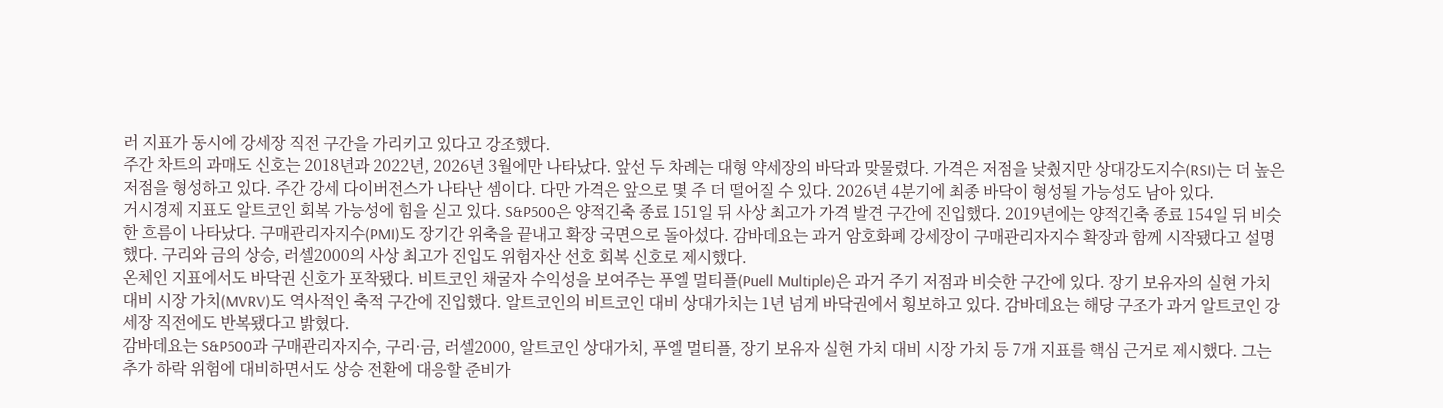러 지표가 동시에 강세장 직전 구간을 가리키고 있다고 강조했다.
주간 차트의 과매도 신호는 2018년과 2022년, 2026년 3월에만 나타났다. 앞선 두 차례는 대형 약세장의 바닥과 맞물렸다. 가격은 저점을 낮췄지만 상대강도지수(RSI)는 더 높은 저점을 형성하고 있다. 주간 강세 다이버전스가 나타난 셈이다. 다만 가격은 앞으로 몇 주 더 떨어질 수 있다. 2026년 4분기에 최종 바닥이 형성될 가능성도 남아 있다.
거시경제 지표도 알트코인 회복 가능성에 힘을 싣고 있다. S&P500은 양적긴축 종료 151일 뒤 사상 최고가 가격 발견 구간에 진입했다. 2019년에는 양적긴축 종료 154일 뒤 비슷한 흐름이 나타났다. 구매관리자지수(PMI)도 장기간 위축을 끝내고 확장 국면으로 돌아섰다. 감바데요는 과거 암호화폐 강세장이 구매관리자지수 확장과 함께 시작됐다고 설명했다. 구리와 금의 상승, 러셀2000의 사상 최고가 진입도 위험자산 선호 회복 신호로 제시했다.
온체인 지표에서도 바닥권 신호가 포착됐다. 비트코인 채굴자 수익성을 보여주는 푸엘 멀티플(Puell Multiple)은 과거 주기 저점과 비슷한 구간에 있다. 장기 보유자의 실현 가치 대비 시장 가치(MVRV)도 역사적인 축적 구간에 진입했다. 알트코인의 비트코인 대비 상대가치는 1년 넘게 바닥권에서 횡보하고 있다. 감바데요는 해당 구조가 과거 알트코인 강세장 직전에도 반복됐다고 밝혔다.
감바데요는 S&P500과 구매관리자지수, 구리·금, 러셀2000, 알트코인 상대가치, 푸엘 멀티플, 장기 보유자 실현 가치 대비 시장 가치 등 7개 지표를 핵심 근거로 제시했다. 그는 추가 하락 위험에 대비하면서도 상승 전환에 대응할 준비가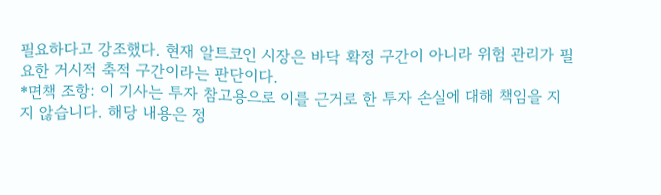필요하다고 강조했다. 현재 알트코인 시장은 바닥 확정 구간이 아니라 위험 관리가 필요한 거시적 축적 구간이라는 판단이다.
*면책 조항: 이 기사는 투자 참고용으로 이를 근거로 한 투자 손실에 대해 책임을 지지 않습니다. 해당 내용은 정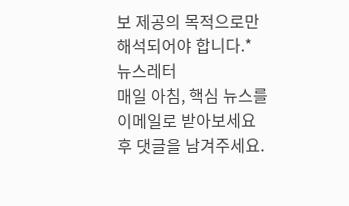보 제공의 목적으로만 해석되어야 합니다.*
뉴스레터
매일 아침, 핵심 뉴스를 이메일로 받아보세요
후 댓글을 남겨주세요.